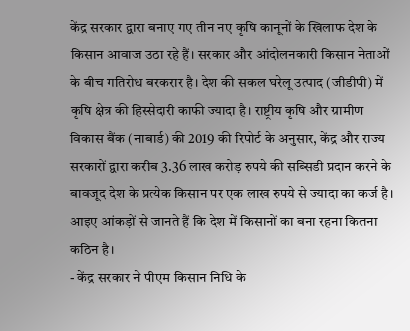केंद्र सरकार द्वारा बनाए गए तीन नए कृषि कानूनों के खिलाफ देश के किसान आवाज उठा रहे हैं। सरकार और आंदोलनकारी किसान नेताओं के बीच गतिरोध बरकरार है। देश की सकल घरेलू उत्पाद (जीडीपी) में कृषि क्षेत्र की हिस्सेदारी काफी ज्यादा है। राष्ट्रीय कृषि और ग्रामीण विकास बैंक (नाबार्ड) की 2019 की रिपोर्ट के अनुसार, केंद्र और राज्य सरकारों द्वारा करीब 3.36 लाख करोड़ रुपये की सब्सिडी प्रदान करने के बावजूद देश के प्रत्येक किसान पर एक लाख रुपये से ज्यादा का कर्ज है। आइए आंकड़ों से जानते हैं कि देश में किसानों का बना रहना कितना कठिन है।
- केंद्र सरकार ने पीएम किसान निधि के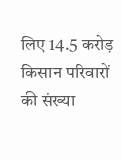लिए 14.5 करोड़ किसान परिवारों की संख्या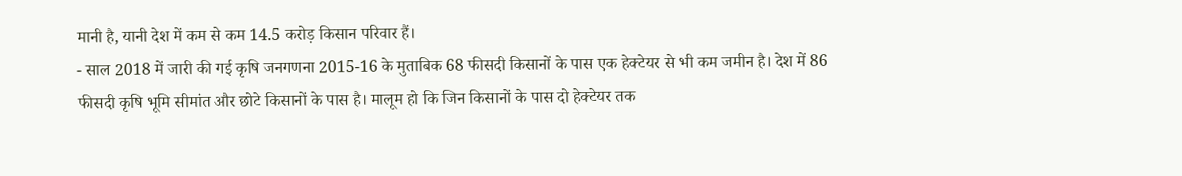मानी है, यानी देश में कम से कम 14.5 करोड़ किसान परिवार हैं।
- साल 2018 में जारी की गई कृषि जनगणना 2015-16 के मुताबिक 68 फीसदी किसानों के पास एक हेक्टेयर से भी कम जमीन है। देश में 86 फीसदी कृषि भूमि सीमांत और छोटे किसानों के पास है। मालूम हो कि जिन किसानों के पास दो हेक्टेयर तक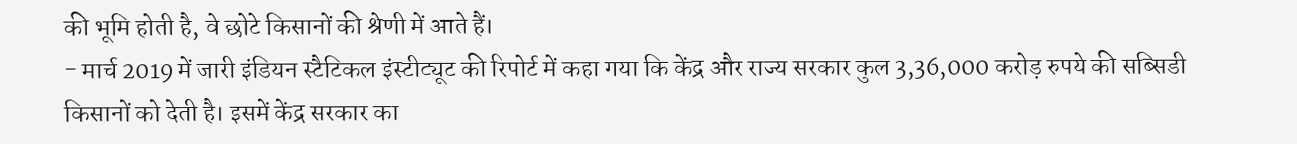की भूमि होती है, वे छोटे किसानों की श्रेणी में आते हैं।
- मार्च 2019 में जारी इंडियन स्टैटिकल इंस्टीट्यूट की रिपोर्ट में कहा गया कि केंद्र और राज्य सरकार कुल 3,36,000 करोड़ रुपये की सब्सिडी किसानों को देती है। इसमें केंद्र सरकार का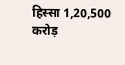हिस्सा 1,20,500 करोड़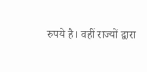रुपये है। वहीं राज्यों द्वारा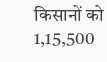किसानों को 1,15,500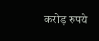करोड़ रुपये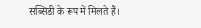सब्सिडी के रूप में मिलते हैं।